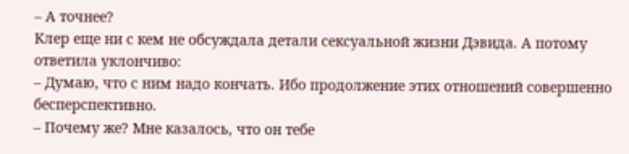– А точнее?
Клер еще ни с кем не обсуждала детали сексуальной жизни Дэвида. А потому ответила уклончиво:
– Думаю, что с ним надо кончать. Ибо продолжение этих отношений совершенно бесперспективно.
– Почему же? Мне казалось, что он тебе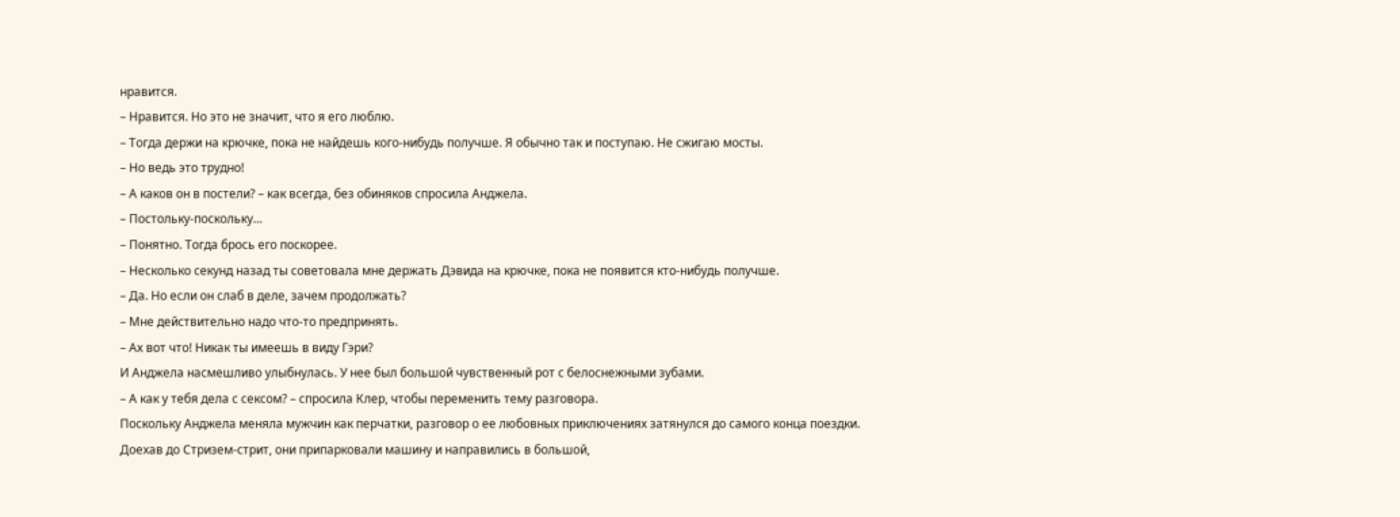нравится.
– Нравится. Но это не значит, что я его люблю.
– Тогда держи на крючке, пока не найдешь кого-нибудь получше. Я обычно так и поступаю. Не сжигаю мосты.
– Но ведь это трудно!
– А каков он в постели? – как всегда, без обиняков спросила Анджела.
– Постольку-поскольку…
– Понятно. Тогда брось его поскорее.
– Несколько секунд назад ты советовала мне держать Дэвида на крючке, пока не появится кто-нибудь получше.
– Да. Но если он слаб в деле, зачем продолжать?
– Мне действительно надо что-то предпринять.
– Ах вот что! Никак ты имеешь в виду Гэри?
И Анджела насмешливо улыбнулась. У нее был большой чувственный рот с белоснежными зубами.
– А как у тебя дела с сексом? – спросила Клер, чтобы переменить тему разговора.
Поскольку Анджела меняла мужчин как перчатки, разговор о ее любовных приключениях затянулся до самого конца поездки.
Доехав до Стризем-стрит, они припарковали машину и направились в большой,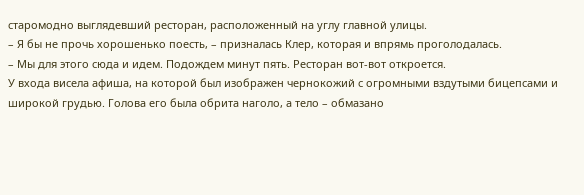старомодно выглядевший ресторан, расположенный на углу главной улицы.
– Я бы не прочь хорошенько поесть, – призналась Клер, которая и впрямь проголодалась.
– Мы для этого сюда и идем. Подождем минут пять. Ресторан вот-вот откроется.
У входа висела афиша, на которой был изображен чернокожий с огромными вздутыми бицепсами и широкой грудью. Голова его была обрита наголо, а тело – обмазано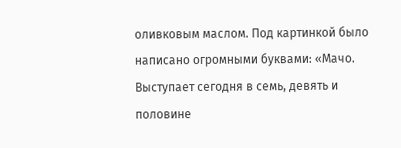оливковым маслом. Под картинкой было написано огромными буквами: «Мачо. Выступает сегодня в семь, девять и половине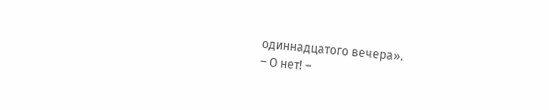одиннадцатого вечера».
– О нет! –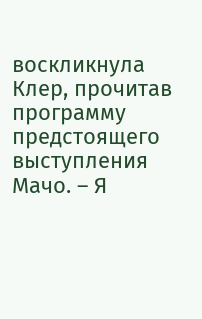воскликнула Клер, прочитав программу предстоящего выступления Мачо. – Я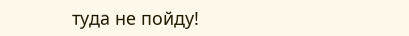туда не пойду!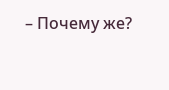– Почему же?